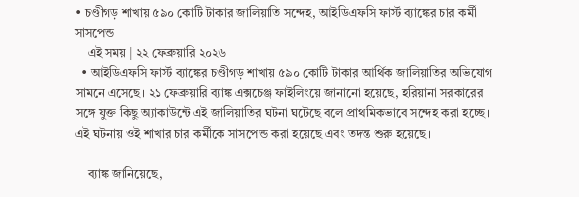• চণ্ডীগড় শাখায় ৫৯০ কোটি টাকার জালিয়াতি সন্দেহ, আইডিএফসি ফার্স্ট ব্যাঙ্কের চার কর্মী সাসপেন্ড
    এই সময় | ২২ ফেব্রুয়ারি ২০২৬
  • আইডিএফসি ফার্স্ট ব্যাঙ্কের চণ্ডীগড় শাখায় ৫৯০ কোটি টাকার আর্থিক জালিয়াতির অভিযোগ সামনে এসেছে। ২১ ফেব্রুয়ারি ব্যাঙ্ক এক্সচেঞ্জ ফাইলিংয়ে জানানো হয়েছে, হরিয়ানা সরকারের সঙ্গে যুক্ত কিছু অ্যাকাউন্টে এই জালিয়াতির ঘটনা ঘটেছে বলে প্রাথমিকভাবে সন্দেহ করা হচ্ছে। এই ঘটনায় ওই শাখার চার কর্মীকে সাসপেন্ড করা হয়েছে এবং তদন্ত শুরু হয়েছে।

    ব্যাঙ্ক জানিয়েছে,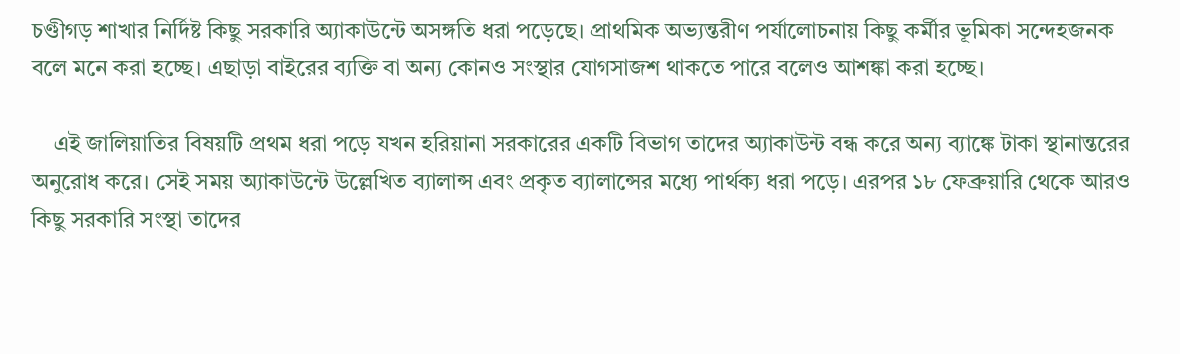চণ্ডীগড় শাখার নির্দিষ্ট কিছু সরকারি অ্যাকাউন্টে অসঙ্গতি ধরা পড়েছে। প্রাথমিক অভ্যন্তরীণ পর্যালোচনায় কিছু কর্মীর ভূমিকা সন্দেহজনক বলে মনে করা হচ্ছে। এছাড়া বাইরের ব্যক্তি বা অন্য কোনও সংস্থার যোগসাজশ থাকতে পারে বলেও আশঙ্কা করা হচ্ছে।

    এই জালিয়াতির বিষয়টি প্রথম ধরা পড়ে যখন হরিয়ানা সরকারের একটি বিভাগ তাদের অ্যাকাউন্ট বন্ধ করে অন্য ব্যাঙ্কে টাকা স্থানান্তরের অনুরোধ করে। সেই সময় অ্যাকাউন্টে উল্লেখিত ব্যালান্স এবং প্রকৃত ব্যালান্সের মধ্যে পার্থক্য ধরা পড়ে। এরপর ১৮ ফেব্রুয়ারি থেকে আরও কিছু সরকারি সংস্থা তাদের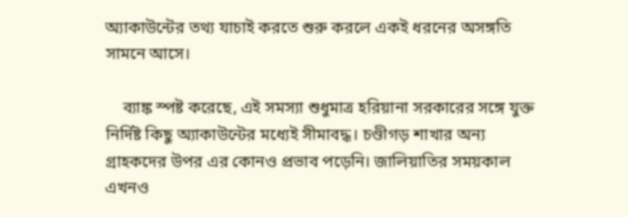অ্যাকাউন্টের তথ্য যাচাই করতে শুরু করলে একই ধরনের অসঙ্গতি সামনে আসে।

    ব্যাঙ্ক স্পষ্ট করেছে, এই সমস্যা শুধুমাত্র হরিয়ানা সরকারের সঙ্গে যুক্ত নির্দিষ্ট কিছু অ্যাকাউন্টের মধ্যেই সীমাবদ্ধ। চণ্ডীগড় শাখার অন্য গ্রাহকদের উপর এর কোনও প্রভাব পড়েনি। জালিয়াতির সময়কাল এখনও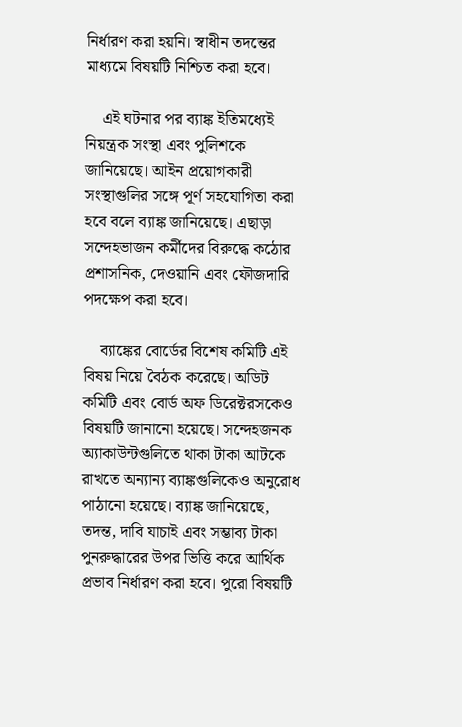নির্ধারণ করা হয়নি। স্বাধীন তদন্তের মাধ্যমে বিষয়টি নিশ্চিত করা হবে।

    এই ঘটনার পর ব্যাঙ্ক ইতিমধ্যেই নিয়ন্ত্রক সংস্থা এবং পুলিশকে জানিয়েছে। আইন প্রয়োগকারী সংস্থাগুলির সঙ্গে পূর্ণ সহযোগিতা করা হবে বলে ব্যাঙ্ক জানিয়েছে। এছাড়া সন্দেহভাজন কর্মীদের বিরুদ্ধে কঠোর প্রশাসনিক, দেওয়ানি এবং ফৌজদারি পদক্ষেপ করা হবে।

    ব্যাঙ্কের বোর্ডের বিশেষ কমিটি এই বিষয় নিয়ে বৈঠক করেছে। অডিট কমিটি এবং বোর্ড অফ ডিরেক্টরসকেও বিষয়টি জানানো হয়েছে। সন্দেহজনক অ্যাকাউন্টগুলিতে থাকা টাকা আটকে রাখতে অন্যান্য ব্যাঙ্কগুলিকেও অনুরোধ পাঠানো হয়েছে। ব্যাঙ্ক জানিয়েছে, তদন্ত, দাবি যাচাই এবং সম্ভাব্য টাকা পুনরুদ্ধারের উপর ভিত্তি করে আর্থিক প্রভাব নির্ধারণ করা হবে। পুরো বিষয়টি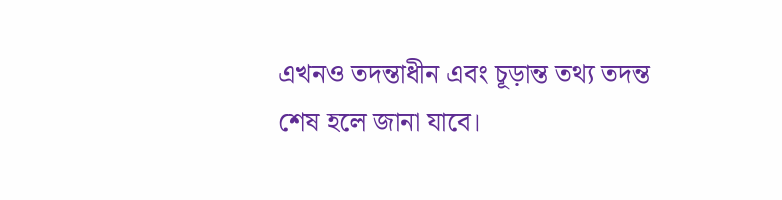এখনও তদন্তাধীন এবং চূড়ান্ত তথ্য তদন্ত শেষ হলে জানা যাবে।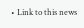• Link to this news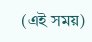(এই সময়)